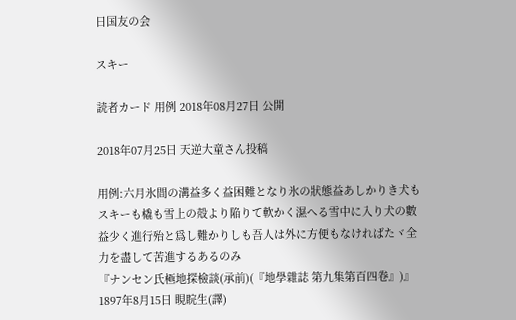日国友の会

スキー

読者カード 用例 2018年08月27日 公開

2018年07月25日 天逆大童さん投稿

用例:六月氷間の溝益多く益困難となり氷の狀態益あしかりき犬もスキーも橇も雪上の殻より陥りて軟かく濕へる雪中に入り犬の數益少く進行殆と爲し難かりしも吾人は外に方便もなければたヾ全力を盡して苦進するあるのみ
『ナンセン氏極地探檢談(承前)(『地學雜誌 第九集第百四卷』)』 1897年8月15日 睍睆生(譯)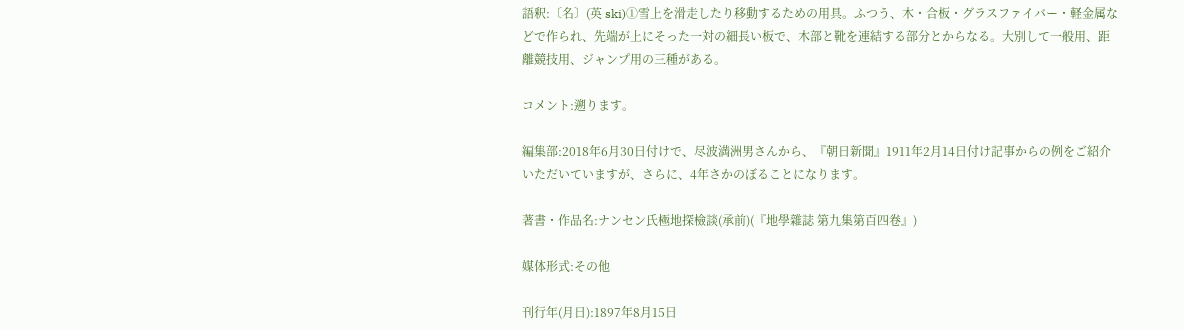語釈:〔名〕(英 ski)①雪上を滑走したり移動するための用具。ふつう、木・合板・グラスファイバー・軽金属などで作られ、先端が上にそった一対の細長い板で、木部と靴を連結する部分とからなる。大別して一般用、距離競技用、ジャンプ用の三種がある。

コメント:遡ります。

編集部:2018年6月30日付けで、尽波満洲男さんから、『朝日新聞』1911年2月14日付け記事からの例をご紹介いただいていますが、さらに、4年さかのぼることになります。

著書・作品名:ナンセン氏極地探檢談(承前)(『地學雜誌 第九集第百四卷』)

媒体形式:その他

刊行年(月日):1897年8月15日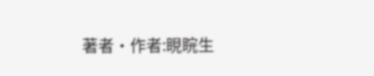著者・作者:睍睆生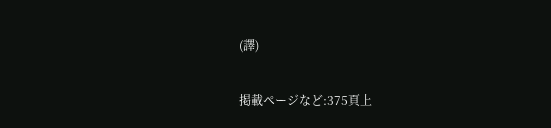(譯)

掲載ページなど:375頁上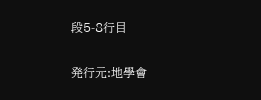段5-8行目

発行元:地學會